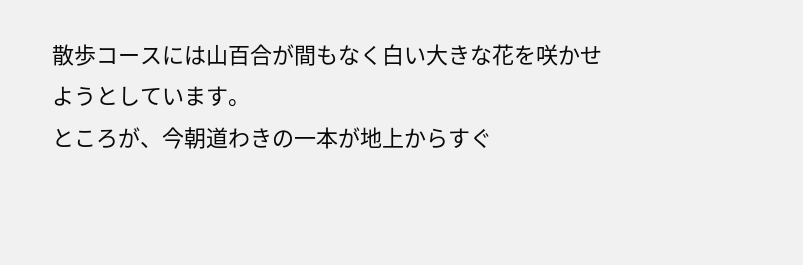散歩コースには山百合が間もなく白い大きな花を咲かせようとしています。
ところが、今朝道わきの一本が地上からすぐ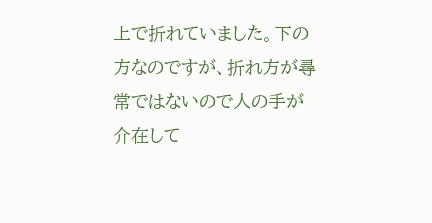上で折れていました。下の方なのですが、折れ方が尋常ではないので人の手が介在して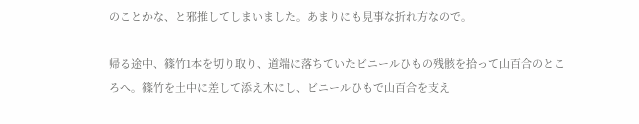のことかな、と邪推してしまいました。あまりにも見事な折れ方なので。

帰る途中、篠竹1本を切り取り、道端に落ちていたビニールひもの残骸を拾って山百合のところへ。篠竹を土中に差して添え木にし、ビニールひもで山百合を支え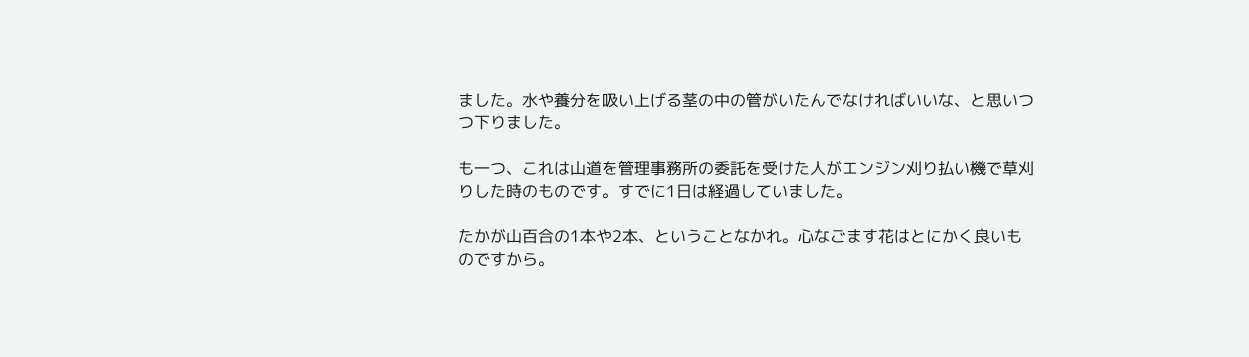ました。水や養分を吸い上げる茎の中の管がいたんでなければいいな、と思いつつ下りました。

も一つ、これは山道を管理事務所の委託を受けた人がエンジン刈り払い機で草刈りした時のものです。すでに1日は経過していました。

たかが山百合の1本や2本、ということなかれ。心なごます花はとにかく良いものですから。